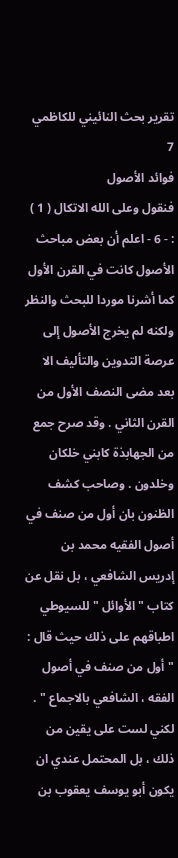تقرير بحث النائيني للكاظمي
7
فوائد الأصول
فنقول وعلى الله الاتكال ( 1 ) : - 6 - اعلم أن بعض مباحث الأصول كانت في القرن الأول كما أشرنا موردا للبحث والنظر ولكنه لم يخرج الأصول إلى عرصة التدوين والتأليف الا بعد مضى النصف الأول من القرن الثاني . وقد صرح جمع من الجهابذة كابني خلكان وخلدون . وصاحب كشف الظنون بان أول من صنف في أصول الفقيه محمد بن إدريس الشافعي ، بل نقل عن كتاب " الأوائل " للسيوطي اطباقهم على ذلك حيث قال : " أول من صنف في أصول الفقه ، الشافعي بالاجماع " . لكني لست على يقين من ذلك ، بل المحتمل عندي ان يكون أبو يوسف يعقوب بن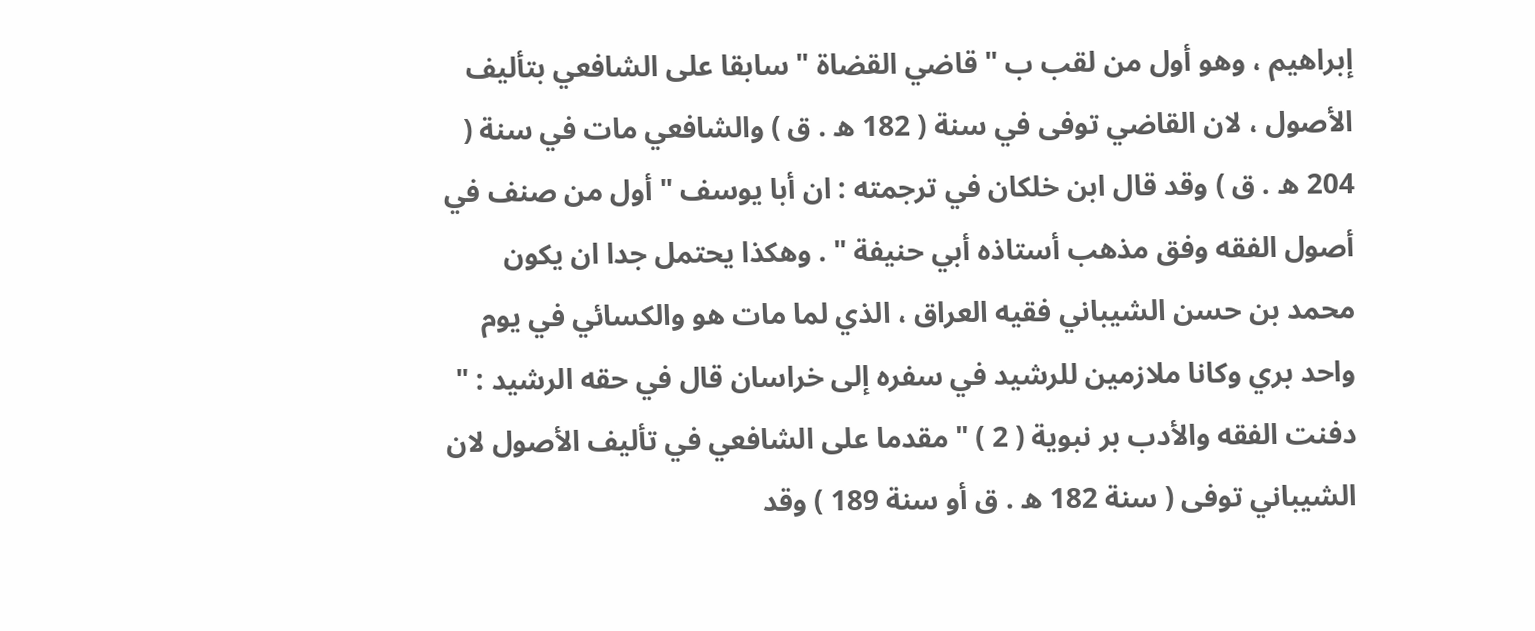إبراهيم ، وهو أول من لقب ب " قاضي القضاة " سابقا على الشافعي بتأليف الأصول ، لان القاضي توفى في سنة ( 182 ه . ق ) والشافعي مات في سنة ( 204 ه . ق ) وقد قال ابن خلكان في ترجمته : ان أبا يوسف " أول من صنف في أصول الفقه وفق مذهب أستاذه أبي حنيفة " . وهكذا يحتمل جدا ان يكون محمد بن حسن الشيباني فقيه العراق ، الذي لما مات هو والكسائي في يوم واحد بري وكانا ملازمين للرشيد في سفره إلى خراسان قال في حقه الرشيد : " دفنت الفقه والأدب بر نبوية ( 2 ) " مقدما على الشافعي في تأليف الأصول لان الشيباني توفى ( سنة 182 ه . ق أو سنة 189 ) وقد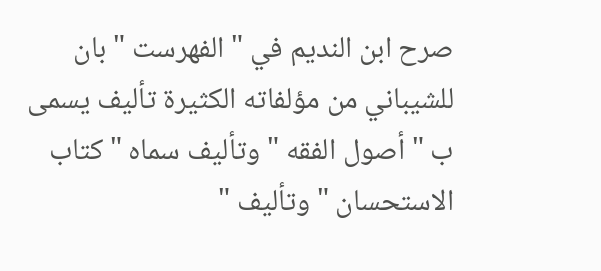صرح ابن النديم في " الفهرست " بان للشيباني من مؤلفاته الكثيرة تأليف يسمى ب " أصول الفقه " وتأليف سماه " كتاب الاستحسان " وتأليف "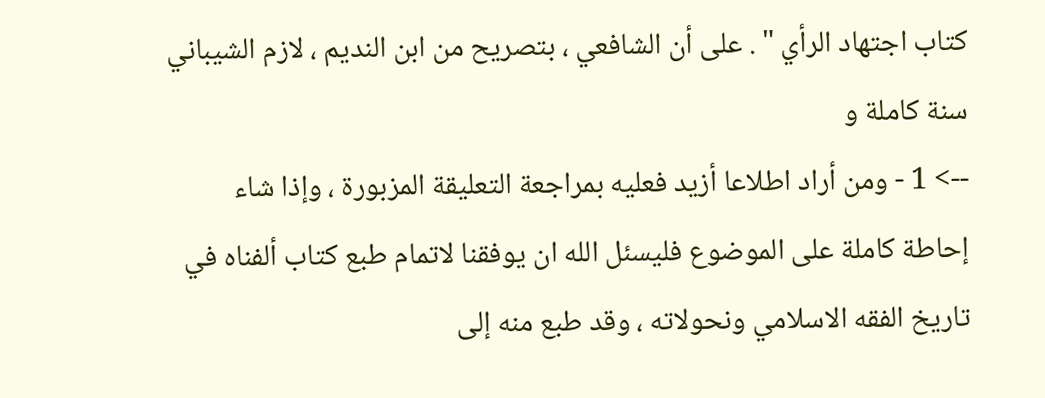كتاب اجتهاد الرأي " . على أن الشافعي ، بتصريح من ابن النديم ، لازم الشيباني سنة كاملة و
--> 1 - ومن أراد اطلاعا أزيد فعليه بمراجعة التعليقة المزبورة ، وإذا شاء إحاطة كاملة على الموضوع فليسئل الله ان يوفقنا لاتمام طبع كتاب ألفناه في تاريخ الفقه الاسلامي ونحولاته ، وقد طبع منه إلى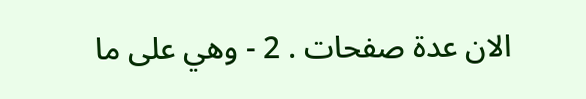الان عدة صفحات . 2 - وهي على ما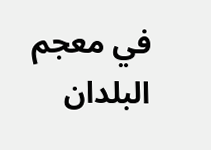في معجم البلدان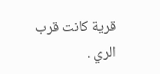قرية كانت قرب الري .